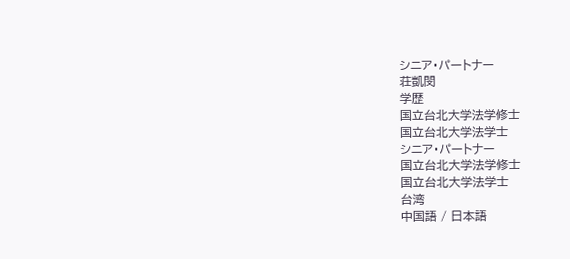シニア・パートナー
荘凱閔
学歴
国立台北大学法学修士
国立台北大学法学士
シニア・パートナー
国立台北大学法学修士
国立台北大学法学士
台湾
中国語 / 日本語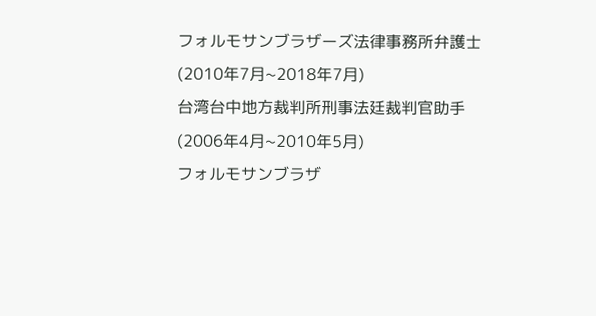フォルモサンブラザーズ法律事務所弁護士(2010年7月~2018年7月)
台湾台中地方裁判所刑事法廷裁判官助手(2006年4月~2010年5月)
フォルモサンブラザ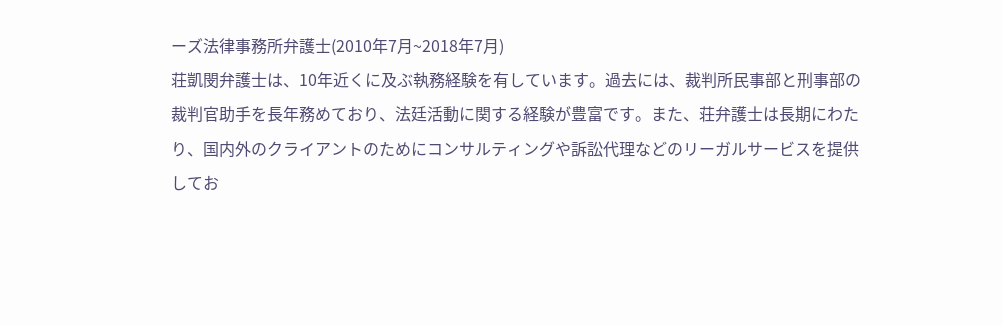ーズ法律事務所弁護士(2010年7月~2018年7月)
荘凱閔弁護士は、10年近くに及ぶ執務経験を有しています。過去には、裁判所民事部と刑事部の裁判官助手を長年務めており、法廷活動に関する経験が豊富です。また、荘弁護士は長期にわたり、国内外のクライアントのためにコンサルティングや訴訟代理などのリーガルサービスを提供してお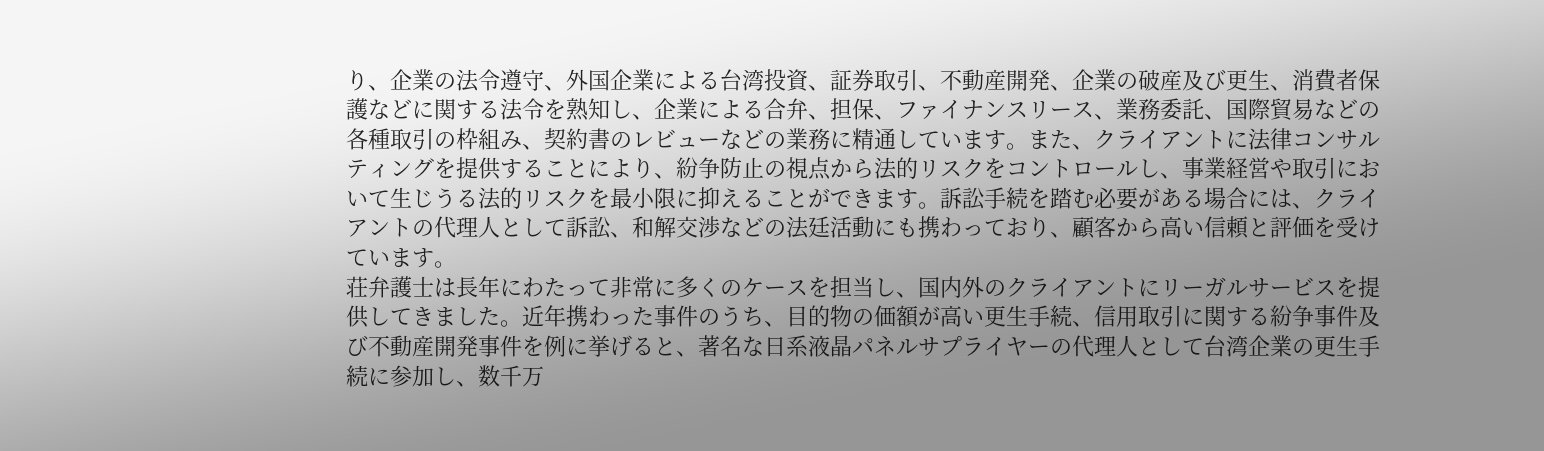り、企業の法令遵守、外国企業による台湾投資、証券取引、不動産開発、企業の破産及び更生、消費者保護などに関する法令を熟知し、企業による合弁、担保、ファイナンスリース、業務委託、国際貿易などの各種取引の枠組み、契約書のレビューなどの業務に精通しています。また、クライアントに法律コンサルティングを提供することにより、紛争防止の視点から法的リスクをコントロールし、事業経営や取引において生じうる法的リスクを最小限に抑えることができます。訴訟手続を踏む必要がある場合には、クライアントの代理人として訴訟、和解交渉などの法廷活動にも携わっており、顧客から高い信頼と評価を受けています。
荘弁護士は長年にわたって非常に多くのケースを担当し、国内外のクライアントにリーガルサービスを提供してきました。近年携わった事件のうち、目的物の価額が高い更生手続、信用取引に関する紛争事件及び不動産開発事件を例に挙げると、著名な日系液晶パネルサプライヤーの代理人として台湾企業の更生手続に参加し、数千万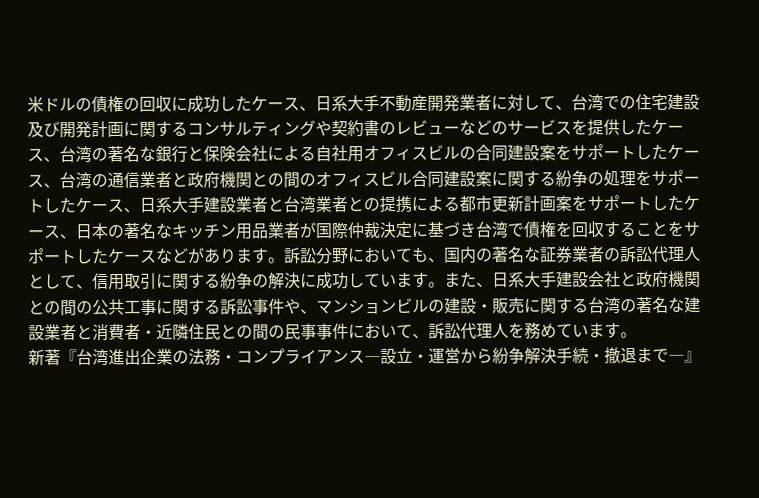米ドルの債権の回収に成功したケース、日系大手不動産開発業者に対して、台湾での住宅建設及び開発計画に関するコンサルティングや契約書のレビューなどのサービスを提供したケース、台湾の著名な銀行と保険会社による自社用オフィスビルの合同建設案をサポートしたケース、台湾の通信業者と政府機関との間のオフィスビル合同建設案に関する紛争の処理をサポートしたケース、日系大手建設業者と台湾業者との提携による都市更新計画案をサポートしたケース、日本の著名なキッチン用品業者が国際仲裁決定に基づき台湾で債権を回収することをサポートしたケースなどがあります。訴訟分野においても、国内の著名な証券業者の訴訟代理人として、信用取引に関する紛争の解決に成功しています。また、日系大手建設会社と政府機関との間の公共工事に関する訴訟事件や、マンションビルの建設・販売に関する台湾の著名な建設業者と消費者・近隣住民との間の民事事件において、訴訟代理人を務めています。
新著『台湾進出企業の法務・コンプライアンス―設立・運営から紛争解決手続・撤退まで―』